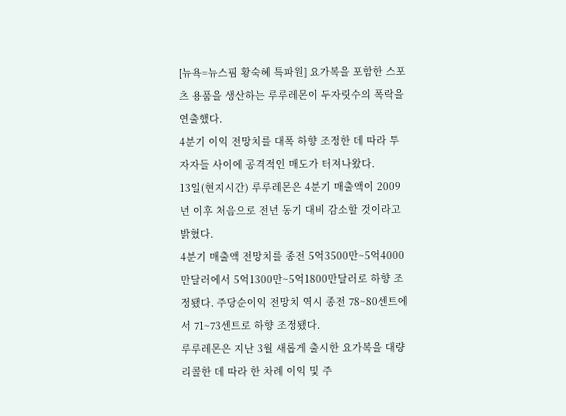[뉴욕=뉴스핌 황숙혜 특파원] 요가복을 포함한 스포츠 용품을 생산하는 루루레몬이 두자릿수의 폭락을 연출했다.
4분기 이익 전망치를 대폭 하향 조정한 데 따라 투자자들 사이에 공격적인 매도가 터져나왔다.
13일(현지시간) 루루레몬은 4분기 매출액이 2009년 이후 처음으로 전년 동기 대비 감소할 것이라고 밝혔다.
4분기 매출액 전망치를 종전 5억3500만~5억4000만달러에서 5억1300만~5억1800만달러로 하향 조정됐다. 주당순이익 전망치 역시 종전 78~80센트에서 71~73센트로 하향 조정됐다.
루루레몬은 지난 3월 새롭게 출시한 요가복을 대량 리콜한 데 따라 한 차례 이익 및 주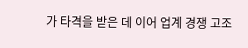가 타격을 받은 데 이어 업계 경쟁 고조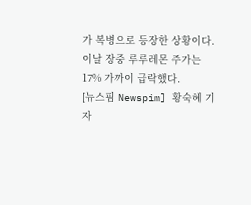가 복병으로 등장한 상황이다.
이날 장중 루루레몬 주가는 17% 가까이 급락했다.
[뉴스핌 Newspim] 황숙혜 기자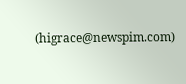(higrace@newspim.com)